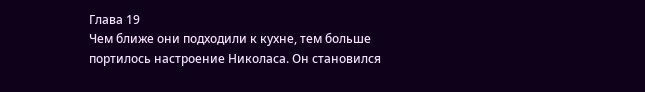Глава 19
Чем ближе они подходили к кухне, тем больше портилось настроение Николаса. Он становился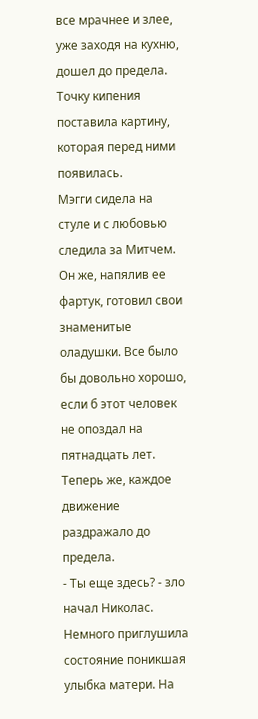все мрачнее и злее, уже заходя на кухню, дошел до предела. Точку кипения поставила картину, которая перед ними появилась.
Мэгги сидела на стуле и с любовью следила за Митчем. Он же, напялив ее фартук, готовил свои знаменитые оладушки. Все было бы довольно хорошо, если б этот человек не опоздал на пятнадцать лет. Теперь же, каждое движение раздражало до предела.
- Ты еще здесь? - зло начал Николас.
Немного приглушила состояние поникшая улыбка матери. На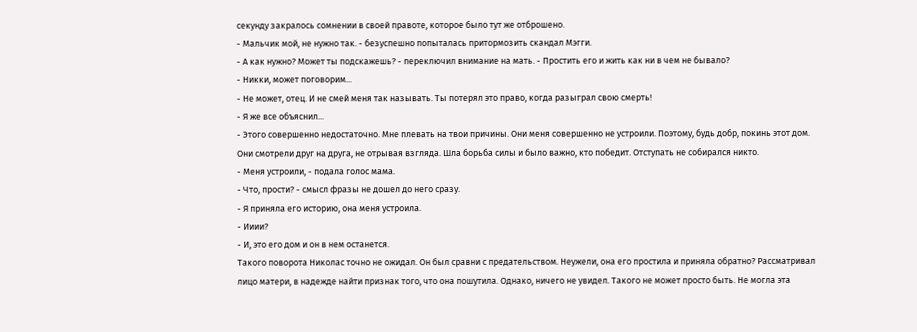секунду закралось сомнении в своей правоте, которое было тут же отброшено.
- Мальчик мой, не нужно так. - безуспешно попыталась притормозить скандал Мэгги.
- А как нужно? Может ты подскажешь? - переключил внимание на мать. - Простить его и жить как ни в чем не бывало?
- Никки, может поговорим...
- Не может, отец. И не смей меня так называть. Ты потерял это право, когда разыграл свою смерть!
- Я же все объяснил...
- Этого совершенно недостаточно. Мне плевать на твои причины. Они меня совершенно не устроили. Поэтому, будь добр, покинь этот дом.
Они смотрели друг на друга, не отрывая взгляда. Шла борьба силы и было важно, кто победит. Отступать не собирался никто.
- Меня устроили, - подала голос мама.
- Что, прости? - смысл фразы не дошел до него сразу.
- Я приняла его историю, она меня устроила.
- Ииии?
- И, это его дом и он в нем останется.
Такого поворота Николас точно не ожидал. Он был сравни с предательством. Неужели, она его простила и приняла обратно? Рассматривал лицо матери, в надежде найти признак того, что она пошутила. Однако, ничего не увидел. Такого не может просто быть. Не могла эта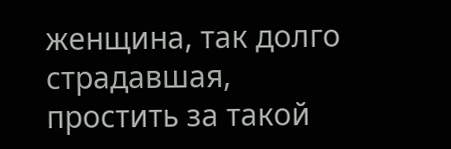женщина, так долго страдавшая, простить за такой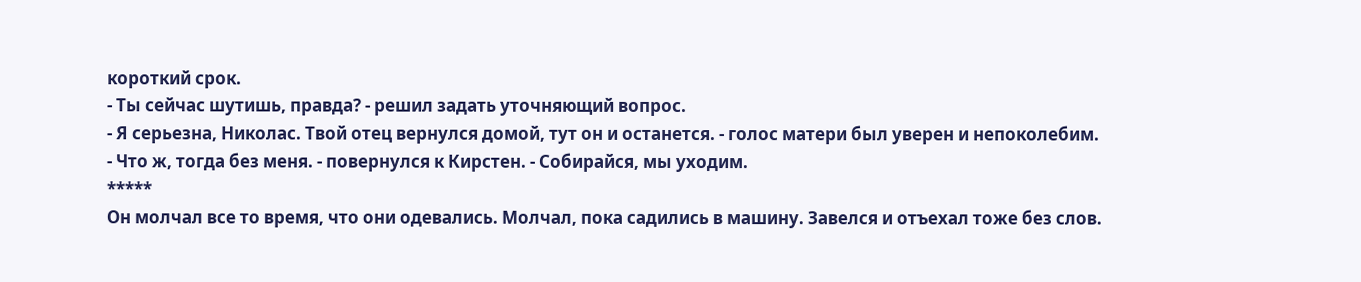короткий срок.
- Ты сейчас шутишь, правда? - решил задать уточняющий вопрос.
- Я серьезна, Николас. Твой отец вернулся домой, тут он и останется. - голос матери был уверен и непоколебим.
- Что ж, тогда без меня. - повернулся к Кирстен. - Собирайся, мы уходим.
*****
Он молчал все то время, что они одевались. Молчал, пока садились в машину. Завелся и отъехал тоже без слов.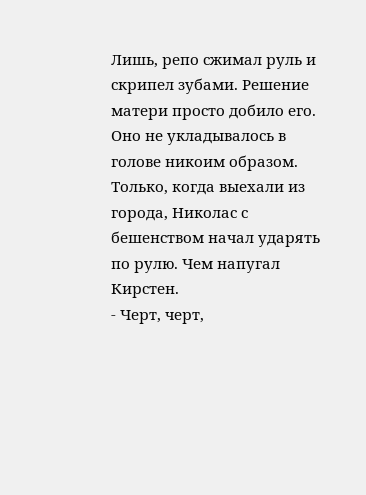Лишь, репо сжимал руль и скрипел зубами. Решение матери просто добило его. Оно не укладывалось в голове никоим образом.
Только, когда выехали из города, Николас с бешенством начал ударять по рулю. Чем напугал Кирстен.
- Черт, черт,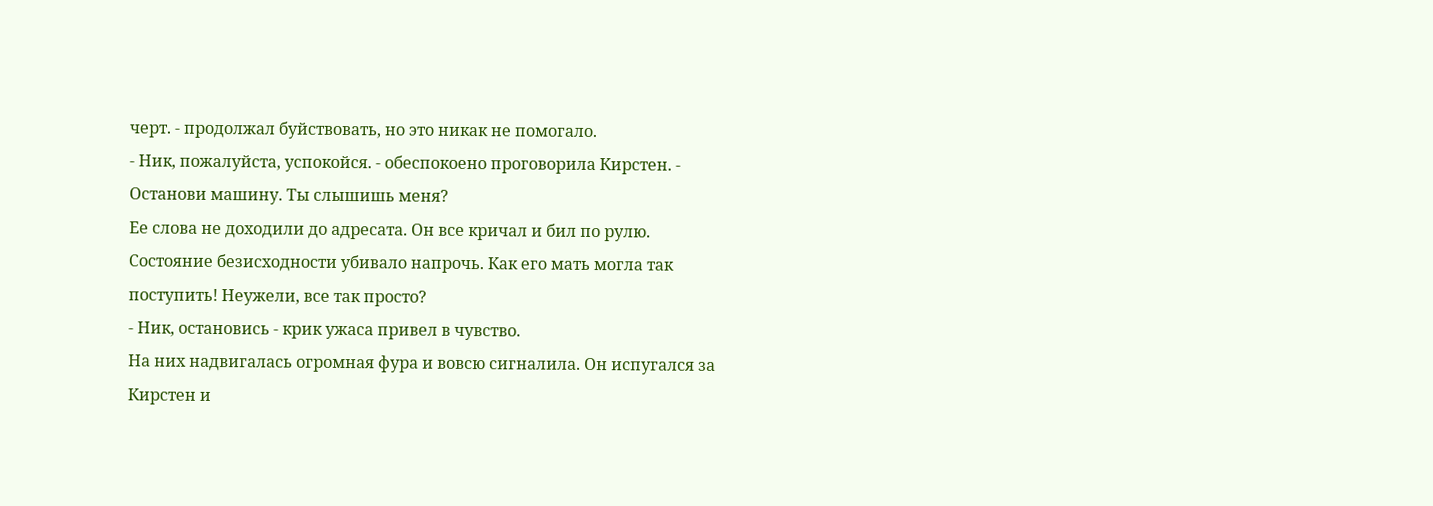черт. - продолжал буйствовать, но это никак не помогало.
- Ник, пожалуйста, успокойся. - обеспокоено проговорила Кирстен. - Останови машину. Ты слышишь меня?
Ее слова не доходили до адресата. Он все кричал и бил по рулю. Состояние безисходности убивало напрочь. Как его мать могла так поступить! Неужели, все так просто?
- Ник, остановись - крик ужаса привел в чувство.
На них надвигалась огромная фура и вовсю сигналила. Он испугался за Кирстен и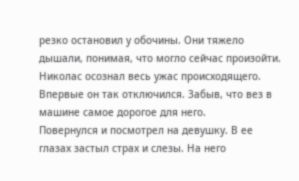резко остановил у обочины. Они тяжело дышали, понимая, что могло сейчас произойти. Николас осознал весь ужас происходящего. Впервые он так отключился. Забыв, что вез в машине самое дорогое для него.
Повернулся и посмотрел на девушку. В ее глазах застыл страх и слезы. На него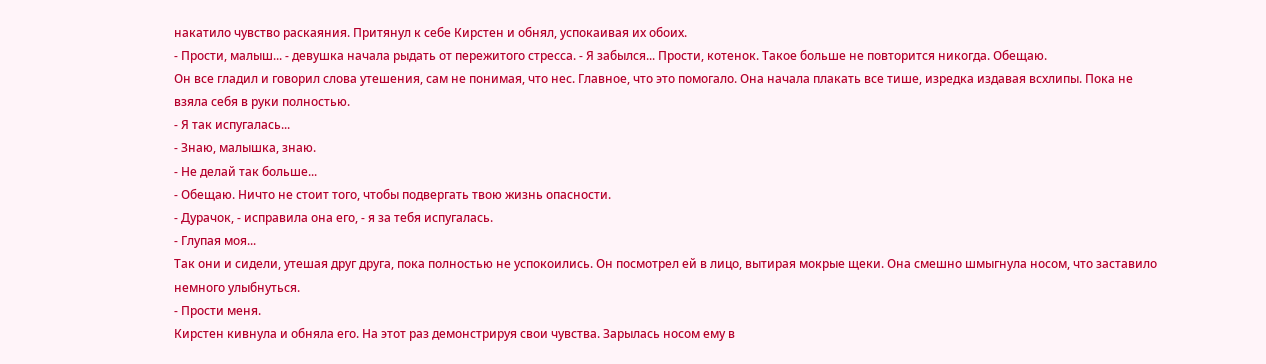накатило чувство раскаяния. Притянул к себе Кирстен и обнял, успокаивая их обоих.
- Прости, малыш... - девушка начала рыдать от пережитого стресса. - Я забылся... Прости, котенок. Такое больше не повторится никогда. Обещаю.
Он все гладил и говорил слова утешения, сам не понимая, что нес. Главное, что это помогало. Она начала плакать все тише, изредка издавая всхлипы. Пока не взяла себя в руки полностью.
- Я так испугалась...
- Знаю, малышка, знаю.
- Не делай так больше...
- Обещаю. Ничто не стоит того, чтобы подвергать твою жизнь опасности.
- Дурачок, - исправила она его, - я за тебя испугалась.
- Глупая моя...
Так они и сидели, утешая друг друга, пока полностью не успокоились. Он посмотрел ей в лицо, вытирая мокрые щеки. Она смешно шмыгнула носом, что заставило немного улыбнуться.
- Прости меня.
Кирстен кивнула и обняла его. На этот раз демонстрируя свои чувства. Зарылась носом ему в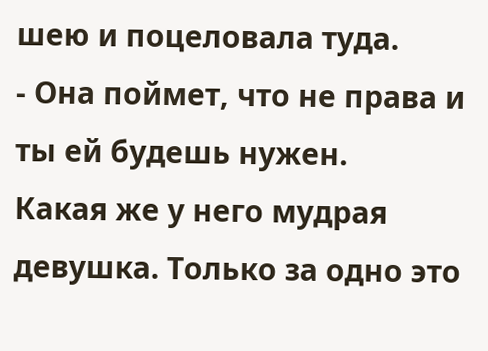шею и поцеловала туда.
- Она поймет, что не права и ты ей будешь нужен.
Какая же у него мудрая девушка. Только за одно это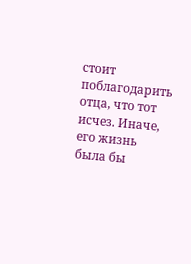стоит поблагодарить отца, что тот исчез. Иначе, его жизнь была бы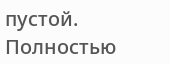пустой.
Полностью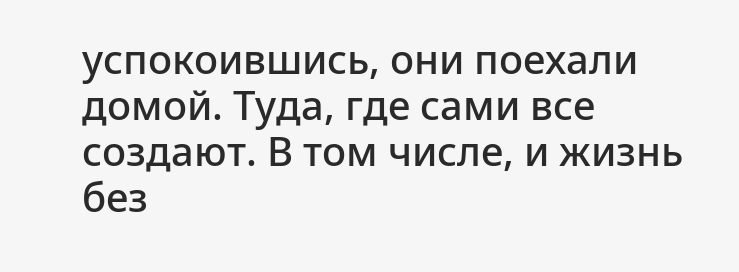успокоившись, они поехали домой. Туда, где сами все создают. В том числе, и жизнь без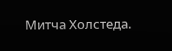Митча Холстеда.